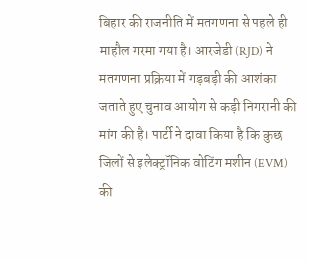बिहार की राजनीति में मतगणना से पहले ही माहौल गरमा गया है। आरजेडी (RJD) ने मतगणना प्रक्रिया में गड़बड़ी की आशंका जताते हुए चुनाव आयोग से कड़ी निगरानी की मांग की है। पार्टी ने दावा किया है कि कुछ जिलों से इलेक्ट्रॉनिक वोटिंग मशीन (EVM) की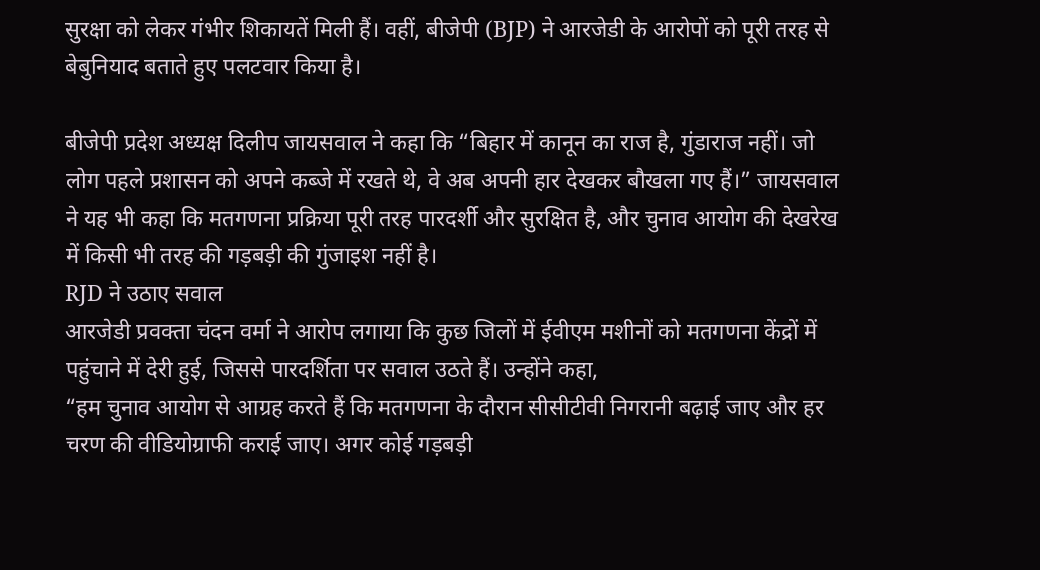सुरक्षा को लेकर गंभीर शिकायतें मिली हैं। वहीं, बीजेपी (BJP) ने आरजेडी के आरोपों को पूरी तरह से बेबुनियाद बताते हुए पलटवार किया है।

बीजेपी प्रदेश अध्यक्ष दिलीप जायसवाल ने कहा कि “बिहार में कानून का राज है, गुंडाराज नहीं। जो लोग पहले प्रशासन को अपने कब्जे में रखते थे, वे अब अपनी हार देखकर बौखला गए हैं।” जायसवाल ने यह भी कहा कि मतगणना प्रक्रिया पूरी तरह पारदर्शी और सुरक्षित है, और चुनाव आयोग की देखरेख में किसी भी तरह की गड़बड़ी की गुंजाइश नहीं है।
RJD ने उठाए सवाल
आरजेडी प्रवक्ता चंदन वर्मा ने आरोप लगाया कि कुछ जिलों में ईवीएम मशीनों को मतगणना केंद्रों में पहुंचाने में देरी हुई, जिससे पारदर्शिता पर सवाल उठते हैं। उन्होंने कहा,
“हम चुनाव आयोग से आग्रह करते हैं कि मतगणना के दौरान सीसीटीवी निगरानी बढ़ाई जाए और हर चरण की वीडियोग्राफी कराई जाए। अगर कोई गड़बड़ी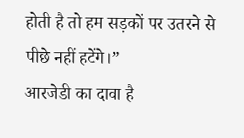होती है तो हम सड़कों पर उतरने से पीछे नहीं हटेंगे।”
आरजेडी का दावा है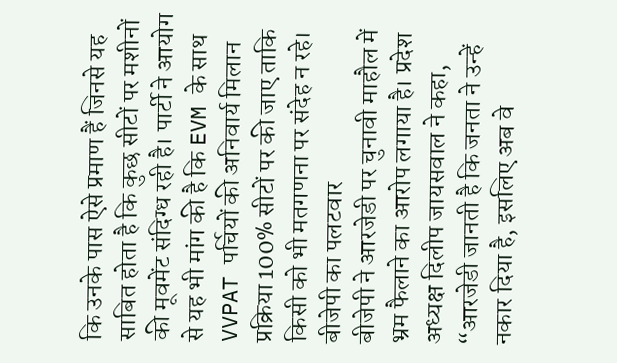कि उनके पास ऐसे प्रमाण हैं जिनसे यह साबित होता है कि कुछ सीटों पर मशीनों की मूवमेंट संदिग्ध रही है। पार्टी ने आयोग से यह भी मांग की है कि EVM के साथ VVPAT पर्चियों की अनिवार्य मिलान प्रक्रिया 100% सीटों पर की जाए ताकि किसी को भी मतगणना पर संदेह न रहे।
बीजेपी का पलटवार
बीजेपी ने आरजेडी पर चुनावी माहौल में भ्रम फैलाने का आरोप लगाया है। प्रदेश अध्यक्ष दिलीप जायसवाल ने कहा,
“आरजेडी जानती है कि जनता ने उन्हें नकार दिया है, इसलिए अब वे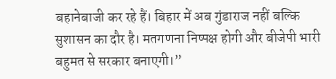बहानेबाजी कर रहे हैं। बिहार में अब गुंडाराज नहीं बल्कि सुशासन का दौर है। मतगणना निष्पक्ष होगी और बीजेपी भारी बहुमत से सरकार बनाएगी।”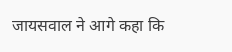जायसवाल ने आगे कहा कि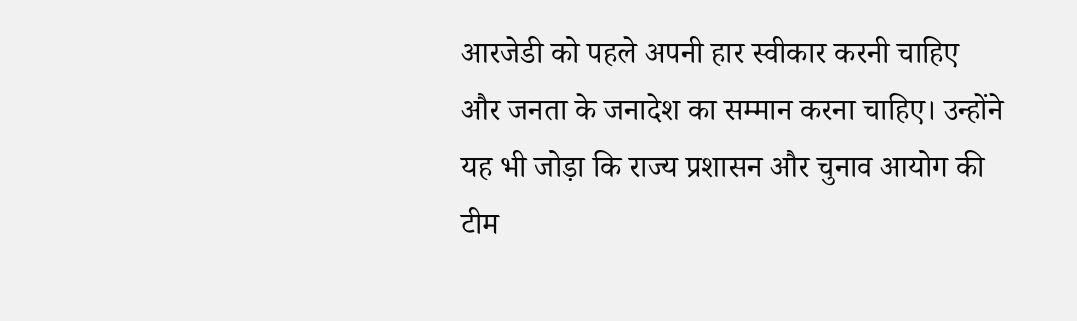आरजेडी को पहले अपनी हार स्वीकार करनी चाहिए और जनता के जनादेश का सम्मान करना चाहिए। उन्होंने यह भी जोड़ा कि राज्य प्रशासन और चुनाव आयोग की टीम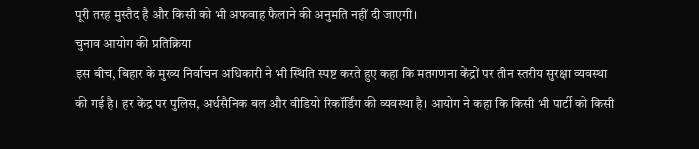पूरी तरह मुस्तैद है और किसी को भी अफवाह फैलाने की अनुमति नहीं दी जाएगी।
चुनाव आयोग की प्रतिक्रिया
इस बीच, बिहार के मुख्य निर्वाचन अधिकारी ने भी स्थिति स्पष्ट करते हुए कहा कि मतगणना केंद्रों पर तीन स्तरीय सुरक्षा व्यवस्था की गई है। हर केंद्र पर पुलिस, अर्धसैनिक बल और वीडियो रिकॉर्डिंग की व्यवस्था है। आयोग ने कहा कि किसी भी पार्टी को किसी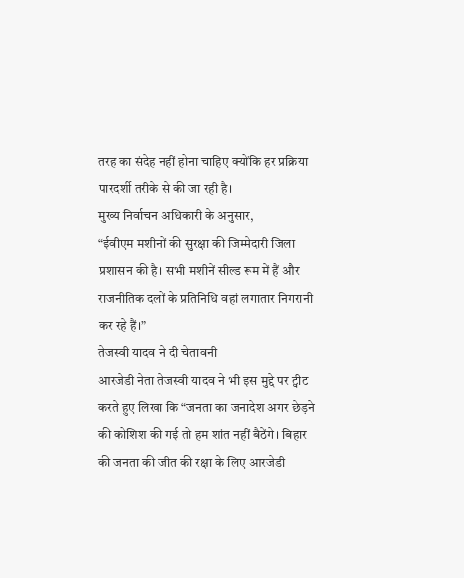तरह का संदेह नहीं होना चाहिए क्योंकि हर प्रक्रिया पारदर्शी तरीके से की जा रही है।
मुख्य निर्वाचन अधिकारी के अनुसार,
“ईवीएम मशीनों की सुरक्षा की जिम्मेदारी जिला प्रशासन की है। सभी मशीनें सील्ड रूम में हैं और राजनीतिक दलों के प्रतिनिधि वहां लगातार निगरानी कर रहे हैं।”
तेजस्वी यादव ने दी चेतावनी
आरजेडी नेता तेजस्वी यादव ने भी इस मुद्दे पर ट्वीट करते हुए लिखा कि “जनता का जनादेश अगर छेड़ने की कोशिश की गई तो हम शांत नहीं बैठेंगे। बिहार की जनता की जीत की रक्षा के लिए आरजेडी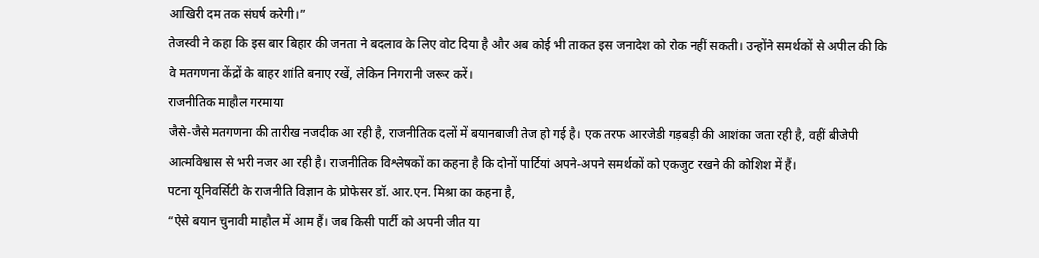आखिरी दम तक संघर्ष करेगी।”
तेजस्वी ने कहा कि इस बार बिहार की जनता ने बदलाव के लिए वोट दिया है और अब कोई भी ताकत इस जनादेश को रोक नहीं सकती। उन्होंने समर्थकों से अपील की कि वे मतगणना केंद्रों के बाहर शांति बनाए रखें, लेकिन निगरानी जरूर करें।
राजनीतिक माहौल गरमाया
जैसे-जैसे मतगणना की तारीख नजदीक आ रही है, राजनीतिक दलों में बयानबाजी तेज हो गई है। एक तरफ आरजेडी गड़बड़ी की आशंका जता रही है, वहीं बीजेपी आत्मविश्वास से भरी नजर आ रही है। राजनीतिक विश्लेषकों का कहना है कि दोनों पार्टियां अपने-अपने समर्थकों को एकजुट रखने की कोशिश में हैं।
पटना यूनिवर्सिटी के राजनीति विज्ञान के प्रोफेसर डॉ. आर.एन. मिश्रा का कहना है,
“ऐसे बयान चुनावी माहौल में आम हैं। जब किसी पार्टी को अपनी जीत या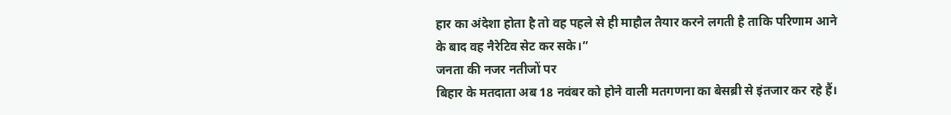हार का अंदेशा होता है तो वह पहले से ही माहौल तैयार करने लगती है ताकि परिणाम आने के बाद वह नैरेटिव सेट कर सके।”
जनता की नजर नतीजों पर
बिहार के मतदाता अब 18 नवंबर को होने वाली मतगणना का बेसब्री से इंतजार कर रहे हैं।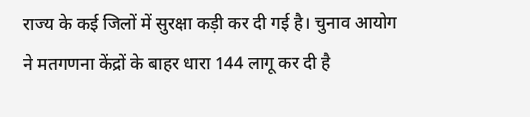राज्य के कई जिलों में सुरक्षा कड़ी कर दी गई है। चुनाव आयोग ने मतगणना केंद्रों के बाहर धारा 144 लागू कर दी है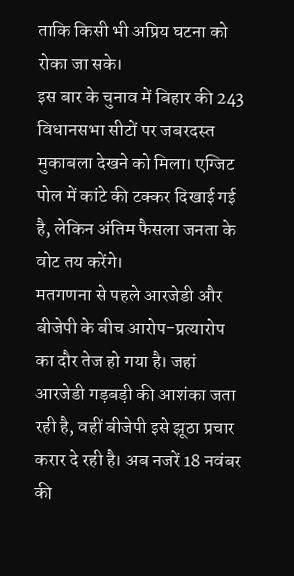ताकि किसी भी अप्रिय घटना को रोका जा सके।
इस बार के चुनाव में बिहार की 243 विधानसभा सीटों पर जबरदस्त मुकाबला देखने को मिला। एग्जिट पोल में कांटे की टक्कर दिखाई गई है, लेकिन अंतिम फैसला जनता के वोट तय करेंगे।
मतगणना से पहले आरजेडी और बीजेपी के बीच आरोप-प्रत्यारोप का दौर तेज हो गया है। जहां आरजेडी गड़बड़ी की आशंका जता रही है, वहीं बीजेपी इसे झूठा प्रचार करार दे रही है। अब नजरें 18 नवंबर की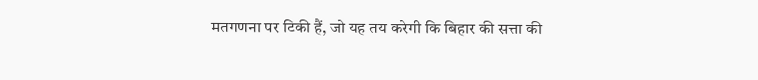मतगणना पर टिकी हैं, जो यह तय करेगी कि बिहार की सत्ता की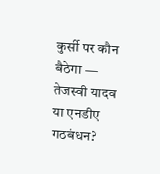कुर्सी पर कौन बैठेगा — तेजस्वी यादव या एनडीए गठबंधन?